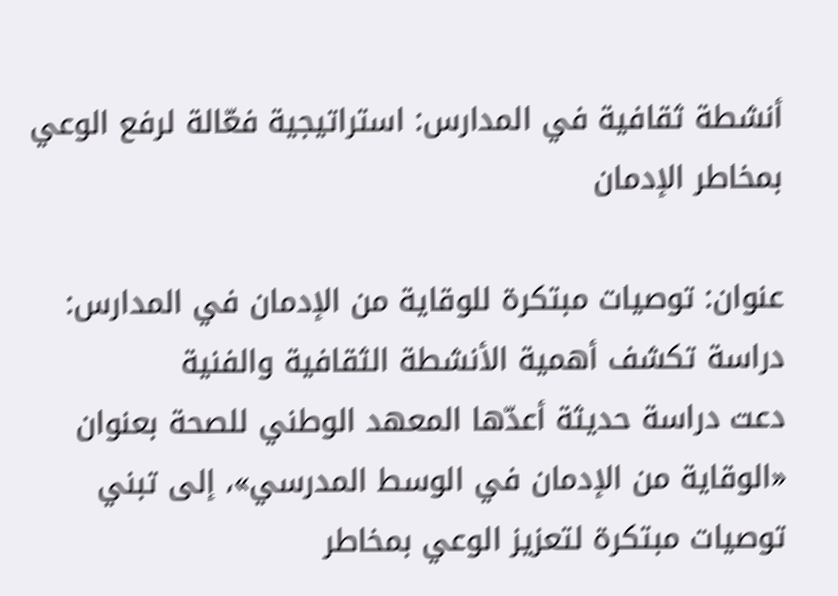أنشطة ثقافية في المدارس: استراتيجية فعّالة لرفع الوعي بمخاطر الإدمان

عنوان: توصيات مبتكرة للوقاية من الإدمان في المدارس: دراسة تكشف أهمية الأنشطة الثقافية والفنية
دعت دراسة حديثة أعدّها المعهد الوطني للصحة بعنوان «الوقاية من الإدمان في الوسط المدرسي»، إلى تبني توصيات مبتكرة لتعزيز الوعي بمخاطر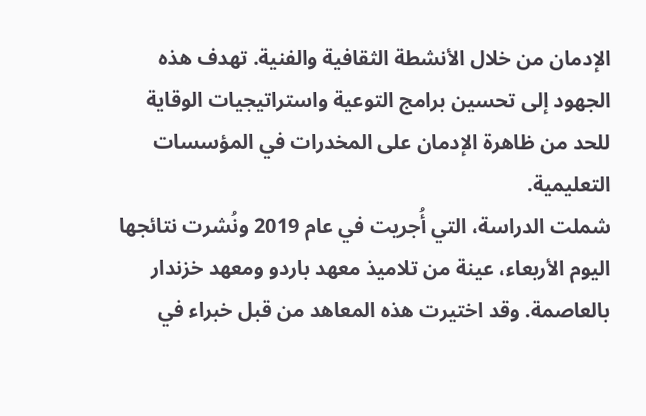الإدمان من خلال الأنشطة الثقافية والفنية. تهدف هذه الجهود إلى تحسين برامج التوعية واستراتيجيات الوقاية للحد من ظاهرة الإدمان على المخدرات في المؤسسات التعليمية.
شملت الدراسة، التي أُجريت في عام 2019 ونُشرت نتائجها اليوم الأربعاء، عينة من تلاميذ معهد باردو ومعهد خزندار بالعاصمة. وقد اختيرت هذه المعاهد من قبل خبراء في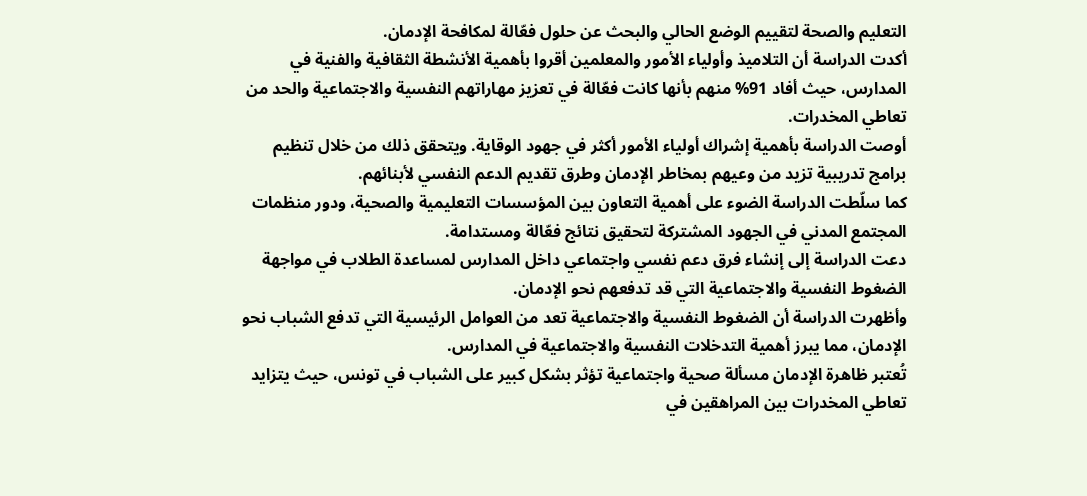التعليم والصحة لتقييم الوضع الحالي والبحث عن حلول فعّالة لمكافحة الإدمان.
أكدت الدراسة أن التلاميذ وأولياء الأمور والمعلمين أقروا بأهمية الأنشطة الثقافية والفنية في المدارس، حيث أفاد 91% منهم بأنها كانت فعّالة في تعزيز مهاراتهم النفسية والاجتماعية والحد من تعاطي المخدرات.
أوصت الدراسة بأهمية إشراك أولياء الأمور أكثر في جهود الوقاية. ويتحقق ذلك من خلال تنظيم برامج تدريبية تزيد من وعيهم بمخاطر الإدمان وطرق تقديم الدعم النفسي لأبنائهم.
كما سلّطت الدراسة الضوء على أهمية التعاون بين المؤسسات التعليمية والصحية، ودور منظمات المجتمع المدني في الجهود المشتركة لتحقيق نتائج فعّالة ومستدامة.
دعت الدراسة إلى إنشاء فرق دعم نفسي واجتماعي داخل المدارس لمساعدة الطلاب في مواجهة الضغوط النفسية والاجتماعية التي قد تدفعهم نحو الإدمان.
وأظهرت الدراسة أن الضغوط النفسية والاجتماعية تعد من العوامل الرئيسية التي تدفع الشباب نحو الإدمان، مما يبرز أهمية التدخلات النفسية والاجتماعية في المدارس.
تُعتبر ظاهرة الإدمان مسألة صحية واجتماعية تؤثر بشكل كبير على الشباب في تونس، حيث يتزايد تعاطي المخدرات بين المراهقين في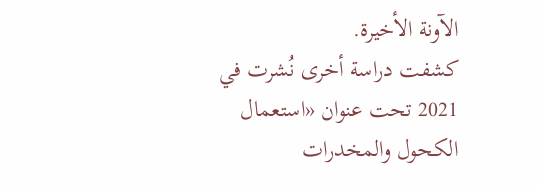الآونة الأخيرة.
كشفت دراسة أخرى نُشرت في 2021 تحت عنوان «استعمال الكحول والمخدرات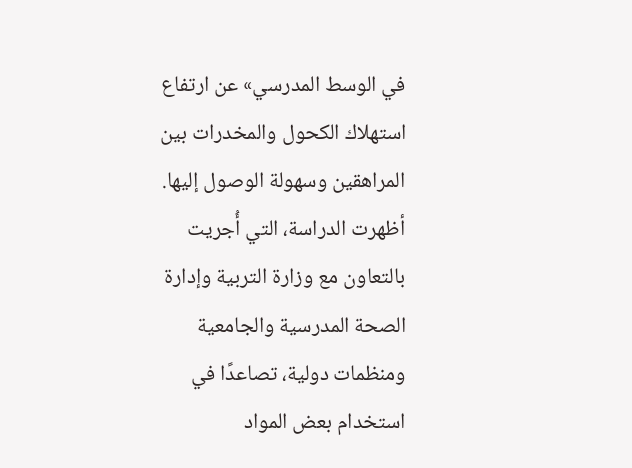في الوسط المدرسي» عن ارتفاع استهلاك الكحول والمخدرات بين المراهقين وسهولة الوصول إليها.
أظهرت الدراسة، التي أُجريت بالتعاون مع وزارة التربية وإدارة الصحة المدرسية والجامعية ومنظمات دولية، تصاعدًا في استخدام بعض المواد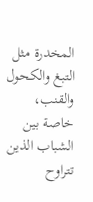المخدرة مثل التبغ والكحول والقنب، خاصة بين الشباب الذين تتراوح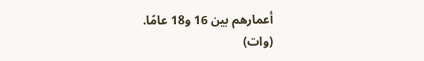أعمارهم بين 16 و18 عامًا.
(وات)